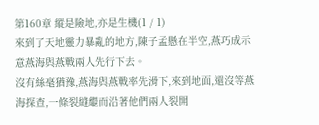第160章 縱是險地,亦是生機(1 / 1)
來到了天地靈力暴亂的地方,陳子孟懸在半空,燕巧成示意燕海與燕戰兩人先行下去。
沒有絲毫猶豫,燕海與燕戰率先滑下,來到地面,還沒等燕海探查,一條裂縫繼而沿著他們兩人裂開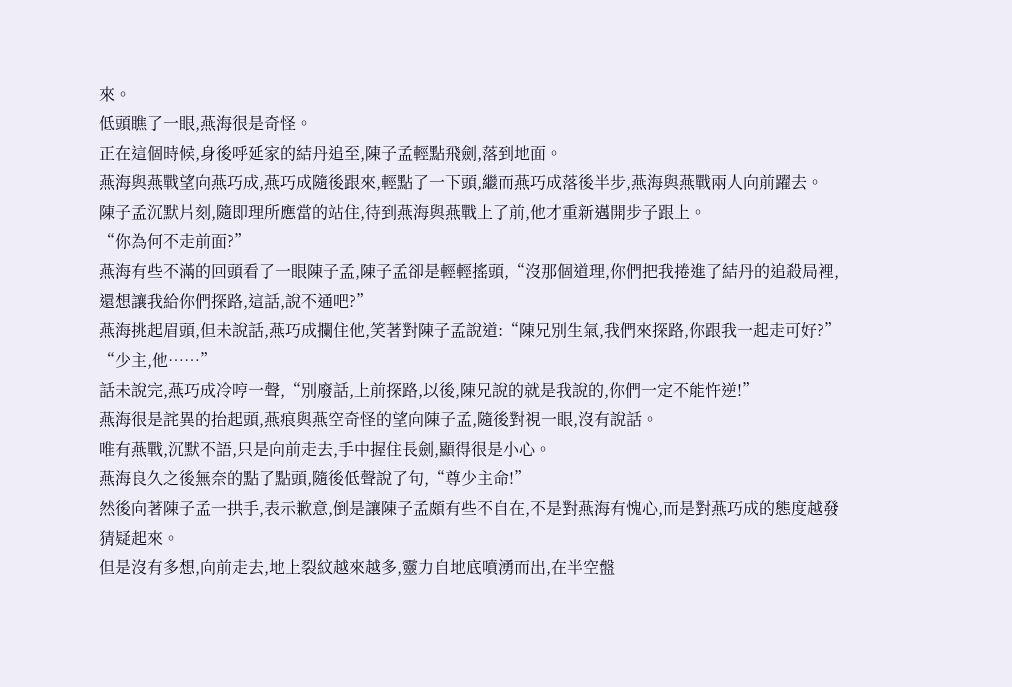來。
低頭瞧了一眼,燕海很是奇怪。
正在這個時候,身後呼延家的結丹追至,陳子孟輕點飛劍,落到地面。
燕海與燕戰望向燕巧成,燕巧成隨後跟來,輕點了一下頭,繼而燕巧成落後半步,燕海與燕戰兩人向前躍去。
陳子孟沉默片刻,隨即理所應當的站住,待到燕海與燕戰上了前,他才重新邁開步子跟上。
“你為何不走前面?”
燕海有些不滿的回頭看了一眼陳子孟,陳子孟卻是輕輕搖頭,“沒那個道理,你們把我捲進了結丹的追殺局裡,還想讓我給你們探路,這話,說不通吧?”
燕海挑起眉頭,但未說話,燕巧成攔住他,笑著對陳子孟說道:“陳兄別生氣,我們來探路,你跟我一起走可好?”
“少主,他……”
話未說完,燕巧成冷哼一聲,“別廢話,上前探路,以後,陳兄說的就是我說的,你們一定不能忤逆!”
燕海很是詫異的抬起頭,燕痕與燕空奇怪的望向陳子孟,隨後對視一眼,沒有說話。
唯有燕戰,沉默不語,只是向前走去,手中握住長劍,顯得很是小心。
燕海良久之後無奈的點了點頭,隨後低聲說了句,“尊少主命!”
然後向著陳子孟一拱手,表示歉意,倒是讓陳子孟頗有些不自在,不是對燕海有愧心,而是對燕巧成的態度越發猜疑起來。
但是沒有多想,向前走去,地上裂紋越來越多,靈力自地底噴湧而出,在半空盤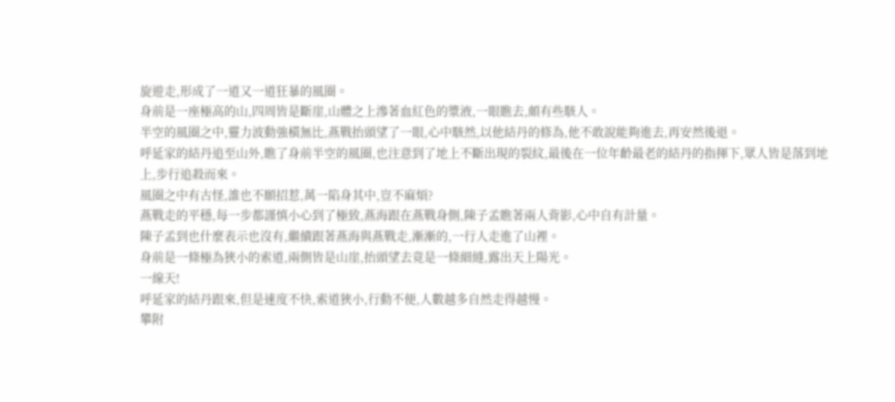旋遊走,形成了一道又一道狂暴的風圈。
身前是一座極高的山,四周皆是斷崖,山體之上滲著血紅色的漿液,一眼瞧去,頗有些駭人。
半空的風圈之中,靈力波動強橫無比,燕戰抬頭望了一眼,心中駭然,以他結丹的修為,他不敢說能夠進去,再安然後退。
呼延家的結丹追至山外,瞧了身前半空的風圈,也注意到了地上不斷出現的裂紋,最後在一位年齡最老的結丹的指揮下,眾人皆是落到地上,步行追殺而來。
風圈之中有古怪,誰也不願招惹,萬一陷身其中,豈不麻煩?
燕戰走的平穩,每一步都謹慎小心到了極致,燕海跟在燕戰身側,陳子孟瞧著兩人背影,心中自有計量。
陳子孟到也什麼表示也沒有,繼續跟著燕海與燕戰走,漸漸的,一行人走進了山裡。
身前是一條極為狹小的索道,兩側皆是山崖,抬頭望去竟是一條細縫,露出天上陽光。
一線天!
呼延家的結丹跟來,但是速度不快,索道狹小,行動不便,人數越多自然走得越慢。
攀附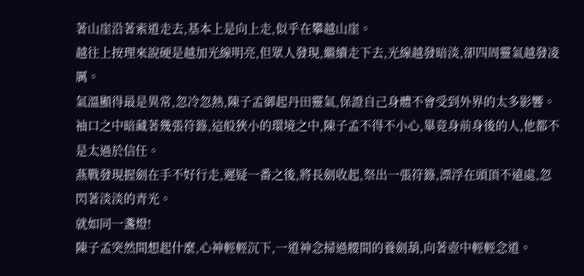著山崖沿著索道走去,基本上是向上走,似乎在攀越山崖。
越往上按理來說硬是越加光線明亮,但眾人發現,繼續走下去,光線越發暗淡,卻四周靈氣越發凌厲。
氣溫顯得最是異常,忽冷忽熱,陳子孟御起丹田靈氣,保證自己身體不會受到外界的太多影響。
袖口之中暗藏著幾張符籙,這般狹小的環境之中,陳子孟不得不小心,畢竟身前身後的人,他都不是太過於信任。
燕戰發現握劍在手不好行走,遲疑一番之後,將長劍收起,祭出一張符籙,漂浮在頭頂不遠處,忽閃著淡淡的青光。
就如同一盞燈!
陳子孟突然間想起什麼,心神輕輕沉下,一道神念掃過腰間的養劍葫,向著壺中輕輕念道。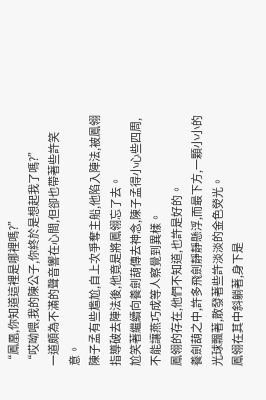“鳳凰,你知道這裡是哪裡嗎?”
“哎呦喂,我的陳公子,你終於是想起我了嗎?”
一道頗為不滿的聲音響在心間,但卻也帶著些許笑意。
陳子孟有些尷尬,自上次爭奪主船,他陷入陣法,被鳳翎指導破去陣法後,他竟是將鳳翎忘了去。
尬笑著繼續向養劍葫傳去神念,陳子孟得小心些四周,不能讓燕巧成等人察覺到異樣。
鳳翎的存在,他們不知道,也許是好的。
養劍葫之中,許多飛劍靜靜懸浮,而最下方,一顆小小的光球飄著,散發著些許淡淡的金色熒光。
鳳翎在其中斜躺著,身下是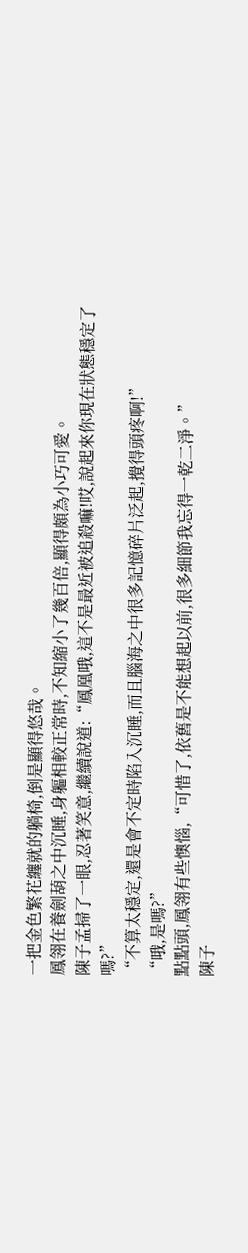一把金色繁花纏就的躺椅,倒是顯得悠哉。
鳳翎在養劍葫之中沉睡,身軀相較正常時,不知縮小了幾百倍,顯得頗為小巧可愛。
陳子孟掃了一眼,忍著笑意,繼續說道:“鳳凰哦,這不是最近被追殺嘛!哎,說起來你現在狀態穩定了嗎?”
“不算太穩定,還是會不定時陷入沉睡,而且腦海之中很多記憶碎片泛起,攪得頭疼啊!”
“哦,是嗎?”
點點頭,鳳翎有些懊惱,“可惜了,依舊是不能想起以前,很多細節我忘得一乾二淨。”
陳子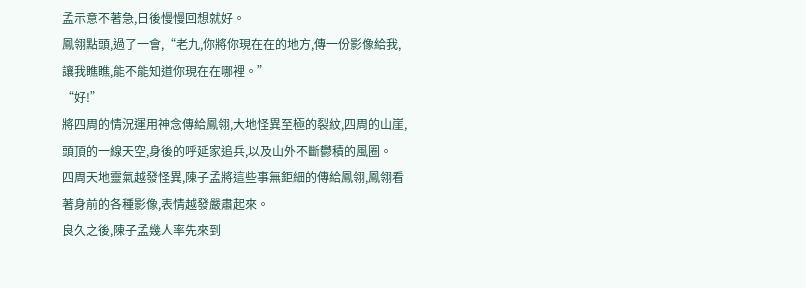孟示意不著急,日後慢慢回想就好。
鳳翎點頭,過了一會,“老九,你將你現在在的地方,傳一份影像給我,讓我瞧瞧,能不能知道你現在在哪裡。”
“好!”
將四周的情況運用神念傳給鳳翎,大地怪異至極的裂紋,四周的山崖,頭頂的一線天空,身後的呼延家追兵,以及山外不斷鬱積的風圈。
四周天地靈氣越發怪異,陳子孟將這些事無鉅細的傳給鳳翎,鳳翎看著身前的各種影像,表情越發嚴肅起來。
良久之後,陳子孟幾人率先來到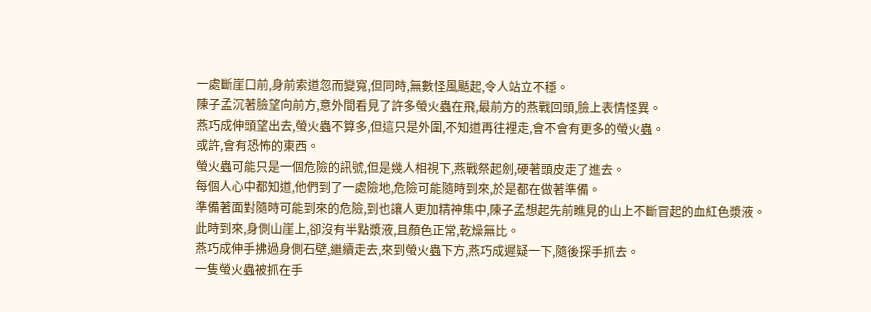一處斷崖口前,身前索道忽而變寬,但同時,無數怪風颳起,令人站立不穩。
陳子孟沉著臉望向前方,意外間看見了許多螢火蟲在飛,最前方的燕戰回頭,臉上表情怪異。
燕巧成伸頭望出去,螢火蟲不算多,但這只是外圍,不知道再往裡走,會不會有更多的螢火蟲。
或許,會有恐怖的東西。
螢火蟲可能只是一個危險的訊號,但是幾人相視下,燕戰祭起劍,硬著頭皮走了進去。
每個人心中都知道,他們到了一處險地,危險可能隨時到來,於是都在做著準備。
準備著面對隨時可能到來的危險,到也讓人更加精神集中,陳子孟想起先前瞧見的山上不斷冒起的血紅色漿液。
此時到來,身側山崖上,卻沒有半點漿液,且顏色正常,乾燥無比。
燕巧成伸手拂過身側石壁,繼續走去,來到螢火蟲下方,燕巧成遲疑一下,隨後探手抓去。
一隻螢火蟲被抓在手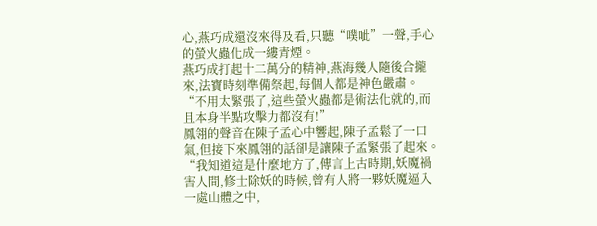心,燕巧成還沒來得及看,只聽“噗呲”一聲,手心的螢火蟲化成一縷青煙。
燕巧成打起十二萬分的精神,燕海幾人隨後合攏來,法寶時刻準備祭起,每個人都是神色嚴肅。
“不用太緊張了,這些螢火蟲都是術法化就的,而且本身半點攻擊力都沒有!”
鳳翎的聲音在陳子孟心中響起,陳子孟鬆了一口氣,但接下來鳳翎的話卻是讓陳子孟緊張了起來。
“我知道這是什麼地方了,傳言上古時期,妖魔禍害人間,修士除妖的時候,曾有人將一夥妖魔逼入一處山體之中,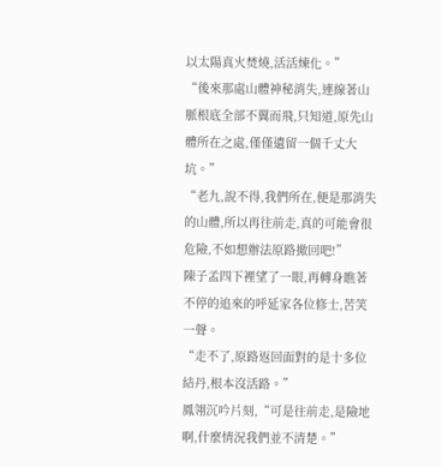以太陽真火焚燒,活活煉化。”
“後來那處山體神秘消失,連線著山脈根底全部不翼而飛,只知道,原先山體所在之處,僅僅遺留一個千丈大坑。”
“老九,說不得,我們所在,便是那消失的山體,所以再往前走,真的可能會很危險,不如想辦法原路撤回吧!”
陳子孟四下裡望了一眼,再轉身瞧著不停的追來的呼延家各位修士,苦笑一聲。
“走不了,原路返回面對的是十多位結丹,根本沒活路。”
鳳翎沉吟片刻,“可是往前走,是險地啊,什麼情況我們並不清楚。”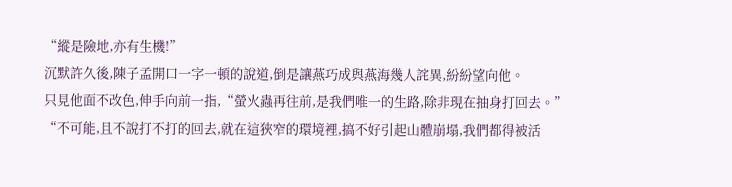“縱是險地,亦有生機!”
沉默許久後,陳子孟開口一字一頓的說道,倒是讓燕巧成與燕海幾人詫異,紛紛望向他。
只見他面不改色,伸手向前一指,“螢火蟲再往前,是我們唯一的生路,除非現在抽身打回去。”
“不可能,且不說打不打的回去,就在這狹窄的環境裡,搞不好引起山體崩塌,我們都得被活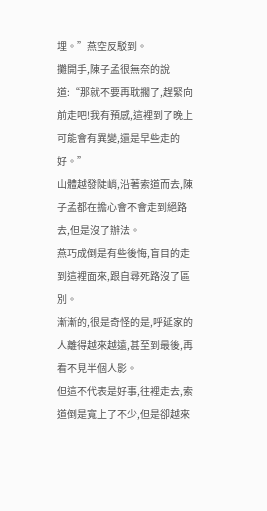埋。”燕空反駁到。
攤開手,陳子孟很無奈的說道:“那就不要再耽擱了,趕緊向前走吧!我有預感,這裡到了晚上可能會有異變,還是早些走的好。”
山體越發陡峭,沿著索道而去,陳子孟都在擔心會不會走到絕路去,但是沒了辦法。
燕巧成倒是有些後悔,盲目的走到這裡面來,跟自尋死路沒了區別。
漸漸的,很是奇怪的是,呼延家的人離得越來越遠,甚至到最後,再看不見半個人影。
但這不代表是好事,往裡走去,索道倒是寬上了不少,但是卻越來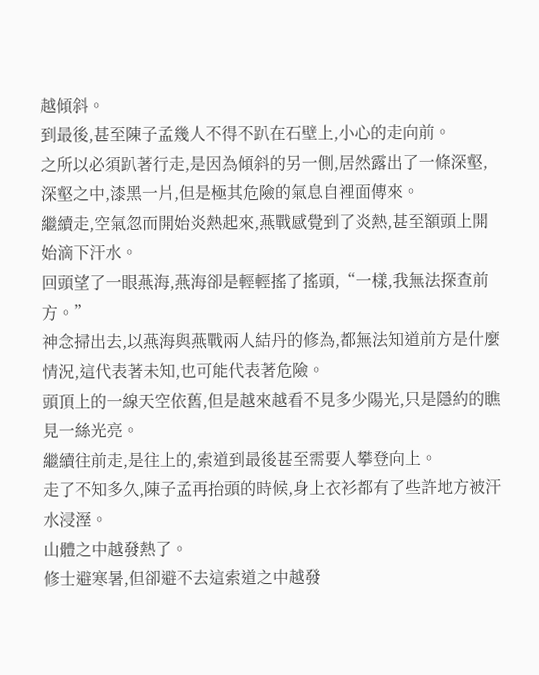越傾斜。
到最後,甚至陳子孟幾人不得不趴在石壁上,小心的走向前。
之所以必須趴著行走,是因為傾斜的另一側,居然露出了一條深壑,深壑之中,漆黑一片,但是極其危險的氣息自裡面傳來。
繼續走,空氣忽而開始炎熱起來,燕戰感覺到了炎熱,甚至額頭上開始滴下汗水。
回頭望了一眼燕海,燕海卻是輕輕搖了搖頭,“一樣,我無法探查前方。”
神念掃出去,以燕海與燕戰兩人結丹的修為,都無法知道前方是什麼情況,這代表著未知,也可能代表著危險。
頭頂上的一線天空依舊,但是越來越看不見多少陽光,只是隱約的瞧見一絲光亮。
繼續往前走,是往上的,索道到最後甚至需要人攀登向上。
走了不知多久,陳子孟再抬頭的時候,身上衣衫都有了些許地方被汗水浸溼。
山體之中越發熱了。
修士避寒暑,但卻避不去這索道之中越發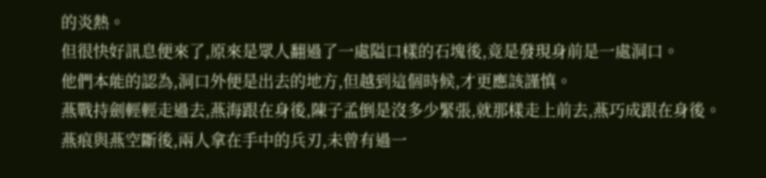的炎熱。
但很快好訊息便來了,原來是眾人翻過了一處隘口樣的石塊後,竟是發現身前是一處洞口。
他們本能的認為,洞口外便是出去的地方,但越到這個時候,才更應該謹慎。
燕戰持劍輕輕走過去,燕海跟在身後,陳子孟倒是沒多少緊張,就那樣走上前去,燕巧成跟在身後。
燕痕與燕空斷後,兩人拿在手中的兵刃,未曾有過一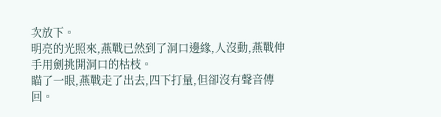次放下。
明亮的光照來,燕戰已然到了洞口邊緣,人沒動,燕戰伸手用劍挑開洞口的枯枝。
瞄了一眼,燕戰走了出去,四下打量,但卻沒有聲音傳回。